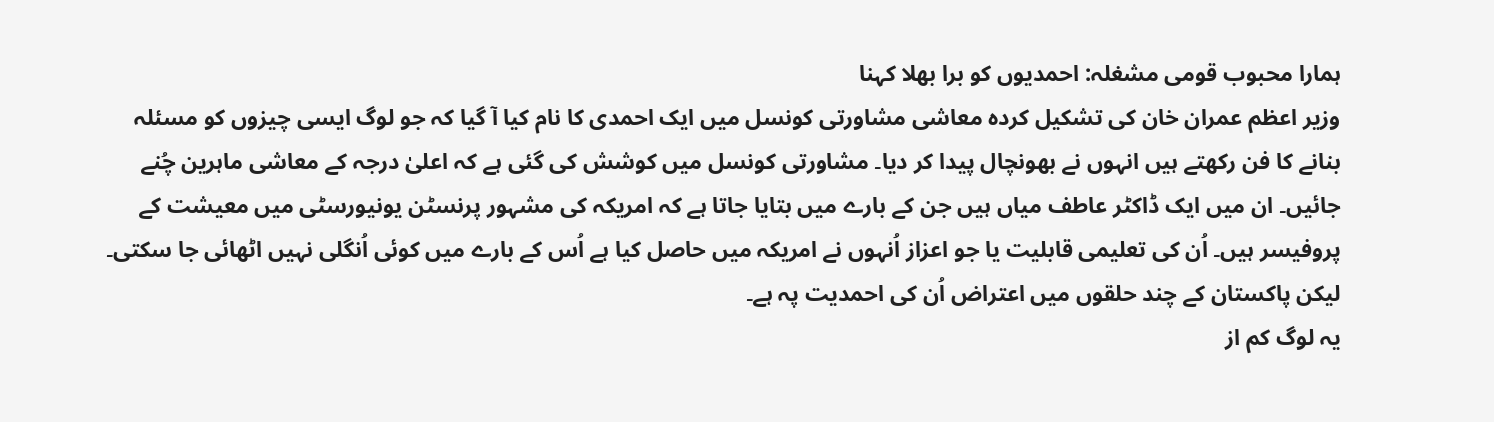ہمارا محبوب قومی مشغلہ: احمدیوں کو برا بھلا کہنا
وزیر اعظم عمران خان کی تشکیل کردہ معاشی مشاورتی کونسل میں ایک احمدی کا نام کیا آ گیا کہ جو لوگ ایسی چیزوں کو مسئلہ بنانے کا فن رکھتے ہیں انہوں نے بھونچال پیدا کر دیا۔ مشاورتی کونسل میں کوشش کی گئی ہے کہ اعلیٰ درجہ کے معاشی ماہرین چُنے جائیں۔ ان میں ایک ڈاکٹر عاطف میاں ہیں جن کے بارے میں بتایا جاتا ہے کہ امریکہ کی مشہور پرنسٹن یونیورسٹی میں معیشت کے پروفیسر ہیں۔ اُن کی تعلیمی قابلیت یا جو اعزاز اُنہوں نے امریکہ میں حاصل کیا ہے اُس کے بارے میں کوئی اُنگلی نہیں اٹھائی جا سکتی۔ لیکن پاکستان کے چند حلقوں میں اعتراض اُن کی احمدیت پہ ہے۔
یہ لوگ کم از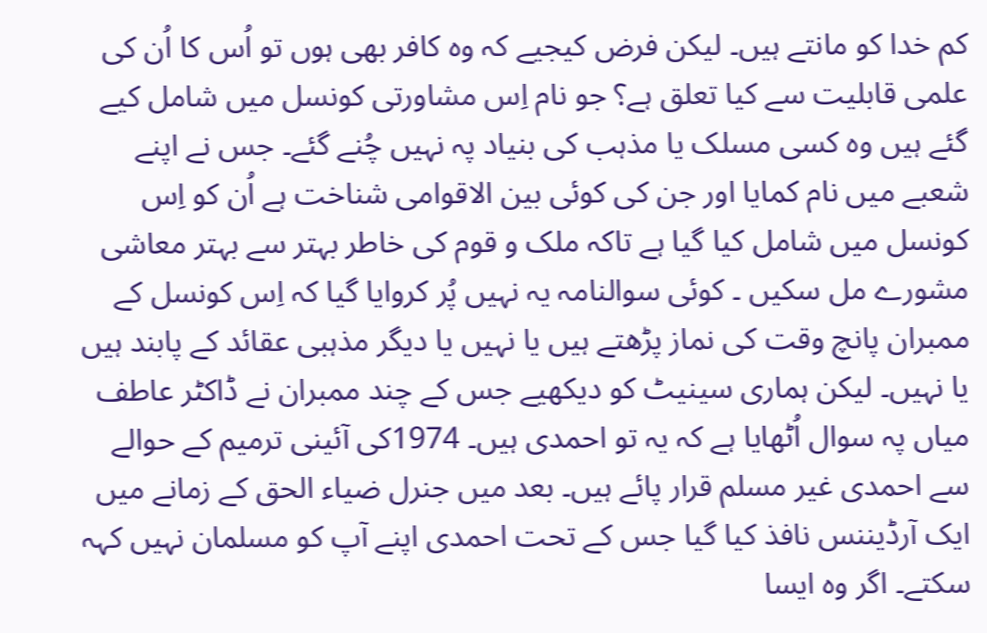کم خدا کو مانتے ہیں۔ لیکن فرض کیجیے کہ وہ کافر بھی ہوں تو اُس کا اُن کی علمی قابلیت سے کیا تعلق ہے؟ جو نام اِس مشاورتی کونسل میں شامل کیے گئے ہیں وہ کسی مسلک یا مذہب کی بنیاد پہ نہیں چُنے گئے۔ جس نے اپنے شعبے میں نام کمایا اور جن کی کوئی بین الاقوامی شناخت ہے اُن کو اِس کونسل میں شامل کیا گیا ہے تاکہ ملک و قوم کی خاطر بہتر سے بہتر معاشی مشورے مل سکیں ۔ کوئی سوالنامہ یہ نہیں پُر کروایا گیا کہ اِس کونسل کے ممبران پانچ وقت کی نماز پڑھتے ہیں یا نہیں یا دیگر مذہبی عقائد کے پابند ہیں یا نہیں۔ لیکن ہماری سینیٹ کو دیکھیے جس کے چند ممبران نے ڈاکٹر عاطف میاں پہ سوال اُٹھایا ہے کہ یہ تو احمدی ہیں۔ 1974کی آئینی ترمیم کے حوالے سے احمدی غیر مسلم قرار پائے ہیں۔ بعد میں جنرل ضیاء الحق کے زمانے میں ایک آرڈیننس نافذ کیا گیا جس کے تحت احمدی اپنے آپ کو مسلمان نہیں کہہ سکتے۔ اگر وہ ایسا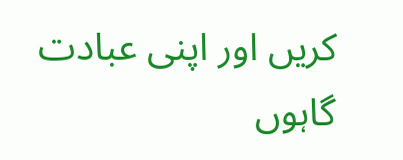کریں اور اپنی عبادت گاہوں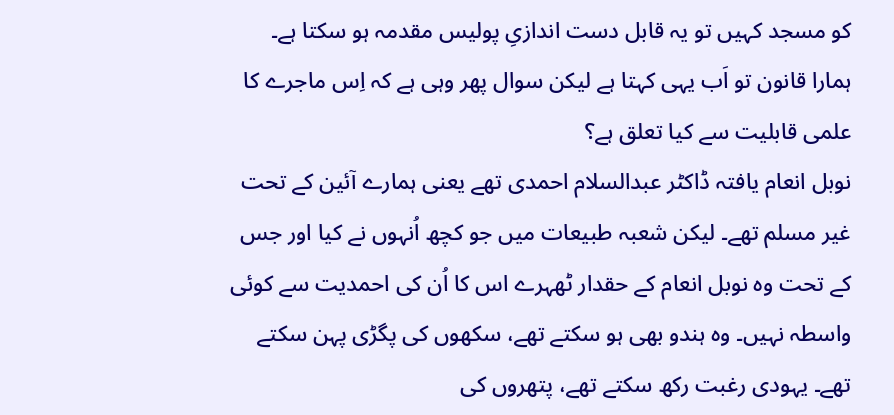کو مسجد کہیں تو یہ قابل دست اندازیِ پولیس مقدمہ ہو سکتا ہے۔
ہمارا قانون تو اَب یہی کہتا ہے لیکن سوال پھر وہی ہے کہ اِس ماجرے کا علمی قابلیت سے کیا تعلق ہے؟
نوبل انعام یافتہ ڈاکٹر عبدالسلام احمدی تھے یعنی ہمارے آئین کے تحت غیر مسلم تھے۔ لیکن شعبہ طبیعات میں جو کچھ اُنہوں نے کیا اور جس کے تحت وہ نوبل انعام کے حقدار ٹھہرے اس کا اُن کی احمدیت سے کوئی واسطہ نہیں۔ وہ ہندو بھی ہو سکتے تھے، سکھوں کی پگڑی پہن سکتے تھے۔ یہودی رغبت رکھ سکتے تھے، پتھروں کی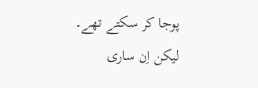پوجا کر سکتے تھے۔ لیکن اِن ساری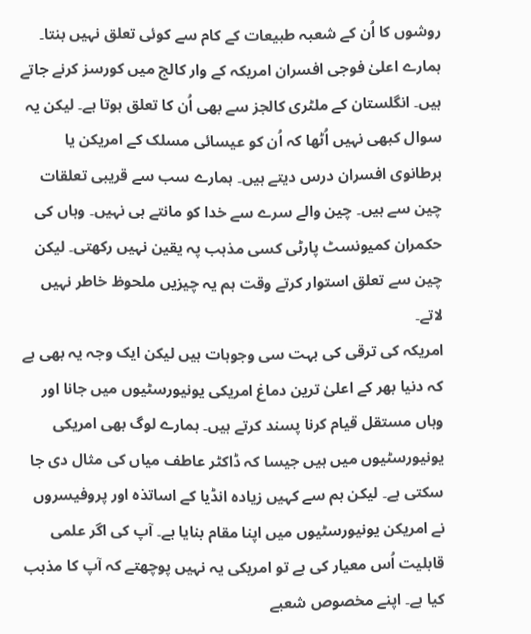روشوں کا اُن کے شعبہ طبیعات کے کام سے کوئی تعلق نہیں بنتا۔
ہمارے اعلیٰ فوجی افسران امریکہ کے وار کالج میں کورسز کرنے جاتے ہیں۔ انگلستان کے ملٹری کالجز سے بھی اُن کا تعلق ہوتا ہے۔ لیکن یہ سوال کبھی نہیں اُٹھا کہ اُن کو عیسائی مسلک کے امریکن یا برطانوی افسران درس دیتے ہیں۔ ہمارے سب سے قریبی تعلقات چین سے ہیں۔ چین والے سرے سے خدا کو مانتے ہی نہیں۔ وہاں کی حکمران کمیونسٹ پارٹی کسی مذہب پہ یقین نہیں رکھتی۔ لیکن چین سے تعلق استوار کرتے وقت ہم یہ چیزیں ملحوظ خاطر نہیں لاتے۔
امریکہ کی ترقی کی بہت سی وجوہات ہیں لیکن ایک وجہ یہ بھی ہے کہ دنیا بھر کے اعلیٰ ترین دماغ امریکی یونیورسٹیوں میں جانا اور وہاں مستقل قیام کرنا پسند کرتے ہیں۔ ہمارے لوگ بھی امریکی یونیورسٹیوں میں ہیں جیسا کہ ڈاکٹر عاطف میاں کی مثال دی جا سکتی ہے۔ لیکن ہم سے کہیں زیادہ انڈیا کے اساتذہ اور پروفیسروں نے امریکن یونیورسٹیوں میں اپنا مقام بنایا ہے۔ آپ کی اگر علمی قابلیت اُس معیار کی ہے تو امریکی یہ نہیں پوچھتے کہ آپ کا مذہب کیا ہے۔ اپنے مخصوص شعبے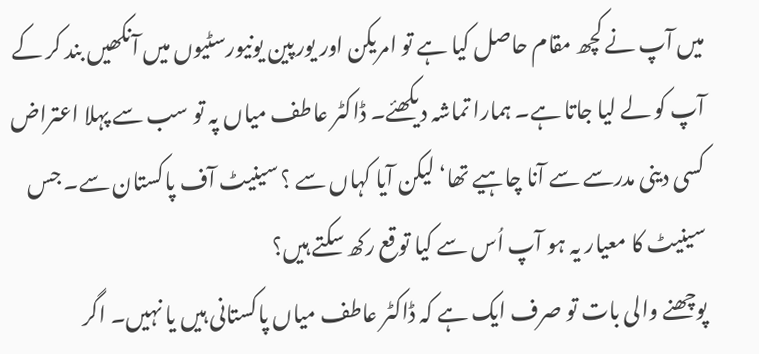میں آپ نے کچھ مقام حاصل کیا ہے تو امریکن اور یورپین یونیورسٹیوں میں آنکھیں بند کر کے آپ کو لے لیا جاتا ہے۔ ہمارا تماشہ دیکھئے۔ ڈاکٹر عاطف میاں پہ تو سب سے پہلا اعتراض کسی دینی مدرسے سے آنا چاہیے تھا‘ لیکن آیا کہاں سے ؟ سینیٹ آف پاکستان سے۔ جس سینیٹ کا معیار یہ ہو آپ اُس سے کیا توقع رکھ سکتے ہیں؟
پوچھنے والی بات تو صرف ایک ہے کہ ڈاکٹر عاطف میاں پاکستانی ہیں یا نہیں۔ اگر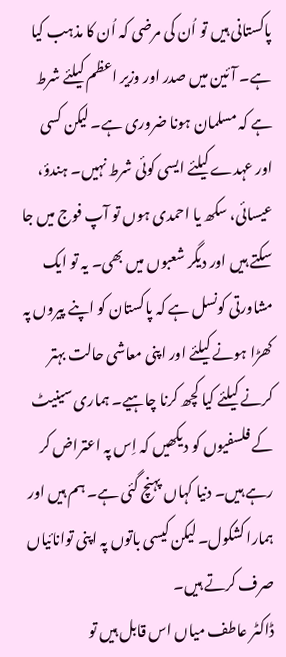پاکستانی ہیں تو اُن کی مرضی کہ اُن کا مذہب کیا ہے۔ آئین میں صدر اور وزیر اعظم کیلئے شرط ہے کہ مسلمان ہونا ضروری ہے۔ لیکن کسی اور عہدے کیلئے ایسی کوئی شرط نہیں۔ ہندؤ، عیسائی، سکھ یا احمدی ہوں تو آپ فوج میں جا سکتے ہیں اور دیگر شعبوں میں بھی۔ یہ تو ایک مشاورتی کونسل ہے کہ پاکستان کو اپنے پیروں پہ کھڑا ہونے کیلئے اور اپنی معاشی حالت بہتر کرنے کیلئے کیا کچھ کرنا چاہیے۔ ہماری سینیٹ کے فلسفیوں کو دیکھیں کہ اِس پہ اعتراض کر رہے ہیں۔ دنیا کہاں پہنچ گئی ہے۔ ہم ہیں اور ہمارا کشکول۔ لیکن کیسی باتوں پہ اپنی توانائیاں صرف کرتے ہیں۔
ڈاکٹر عاطف میاں اس قابل ہیں تو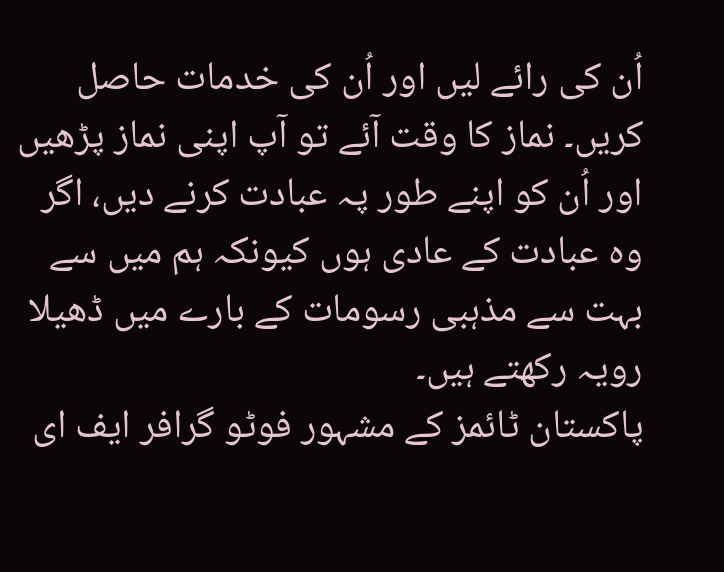اُن کی رائے لیں اور اُن کی خدمات حاصل کریں۔ نماز کا وقت آئے تو آپ اپنی نماز پڑھیں اور اُن کو اپنے طور پہ عبادت کرنے دیں، اگر وہ عبادت کے عادی ہوں کیونکہ ہم میں سے بہت سے مذہبی رسومات کے بارے میں ڈھیلا رویہ رکھتے ہیں۔
پاکستان ٹائمز کے مشہور فوٹو گرافر ایف ای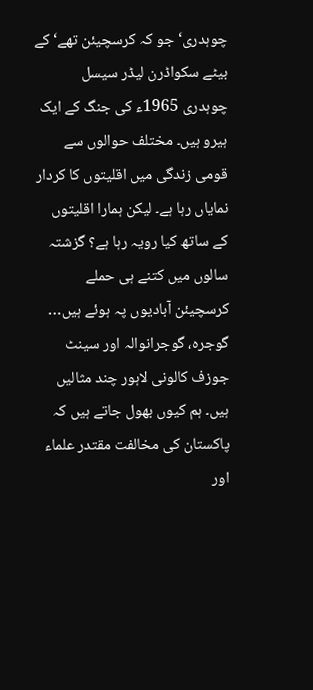چوہدری‘ جو کہ کرسچیئن تھے‘ کے بیٹے سکواڈرن لیڈر سیسل چوہدری 1965ء کی جنگ کے ایک ہیرو ہیں۔ مختلف حوالوں سے قومی زندگی میں اقلیتوں کا کردار نمایاں رہا ہے۔ لیکن ہمارا اقلیتوں کے ساتھ کیا رویہ رہا ہے؟ گزشتہ سالوں میں کتنے ہی حملے کرسچیئن آبادیوں پہ ہوئے ہیں… گوجرہ، گوجرانوالہ اور سینٹ جوزف کالونی لاہور چند مثالیں ہیں۔ ہم کیوں بھول جاتے ہیں کہ پاکستان کی مخالفت مقتدر علماء اور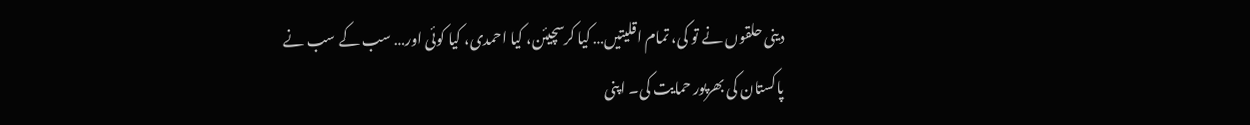دینی حلقوں نے تو کی، تمام اقلیتیں… کیا کرسچیئن، کیا احمدی، کیا کوئی اور… سب کے سب نے پاکستان کی بھرپور حمایت کی۔ اپنی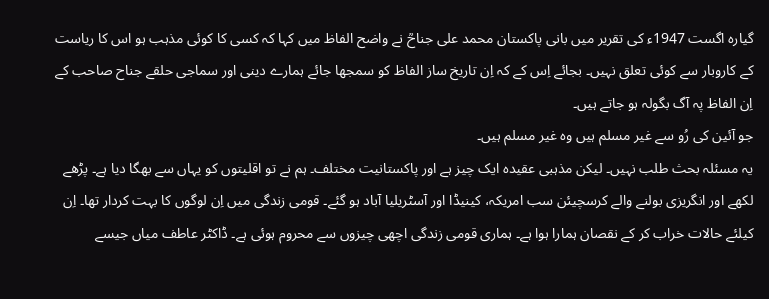گیارہ اگست 1947ء کی تقریر میں بانی پاکستان محمد علی جناحؒ نے واضح الفاظ میں کہا کہ کسی کا کوئی مذہب ہو اس کا ریاست کے کاروبار سے کوئی تعلق نہیں۔ بجائے اِس کے کہ اِن تاریخ ساز الفاظ کو سمجھا جائے ہمارے دینی اور سماجی حلقے جناح صاحب کے اِن الفاظ پہ آگ بگولہ ہو جاتے ہیں۔
جو آئین کی رُو سے غیر مسلم ہیں وہ غیر مسلم ہیں۔
یہ مسئلہ بحث طلب نہیں۔ لیکن مذہبی عقیدہ ایک چیز ہے اور پاکستانیت مختلف۔ ہم نے تو اقلیتوں کو یہاں سے بھگا دیا ہے۔ پڑھے لکھے اور انگریزی بولنے والے کرسچیئن سب امریکہ، کینیڈا اور آسٹریلیا آباد ہو گئے۔ قومی زندگی میں اِن لوگوں کا بہت کردار تھا۔ اِن کیلئے حالات خراب کر کے نقصان ہمارا ہوا ہے۔ ہماری قومی زندگی اچھی چیزوں سے محروم ہوئی ہے۔ ڈاکٹر عاطف میاں جیسے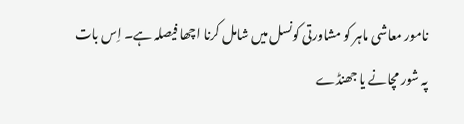نامور معاشی ماہر کو مشاورتی کونسل میں شامل کرنا اچھا فیصلہ ہے۔ اِس بات پہ شور مچانے یا جھنڈے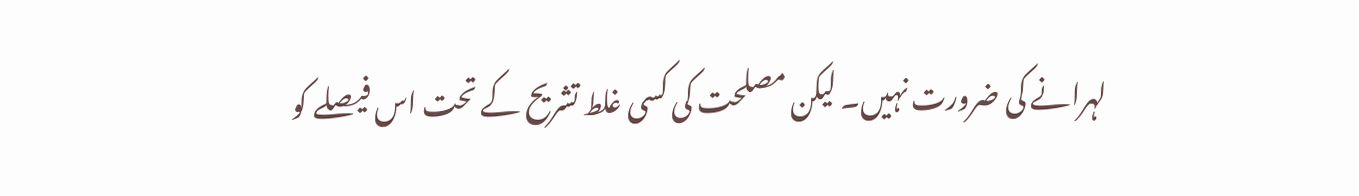لہرانے کی ضرورت نہیں۔ لیکن مصلحت کی کسی غلط تشریح کے تحت اس فیصلے کو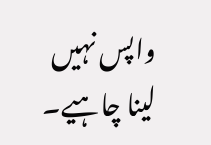واپس نہیں لینا چاہیے۔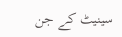سینیٹ کے جن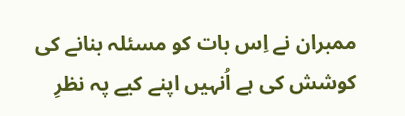ممبران نے اِس بات کو مسئلہ بنانے کی کوشش کی ہے اُنہیں اپنے کیے پہ نظرِ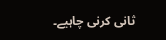ثانی کرنی چاہیے۔